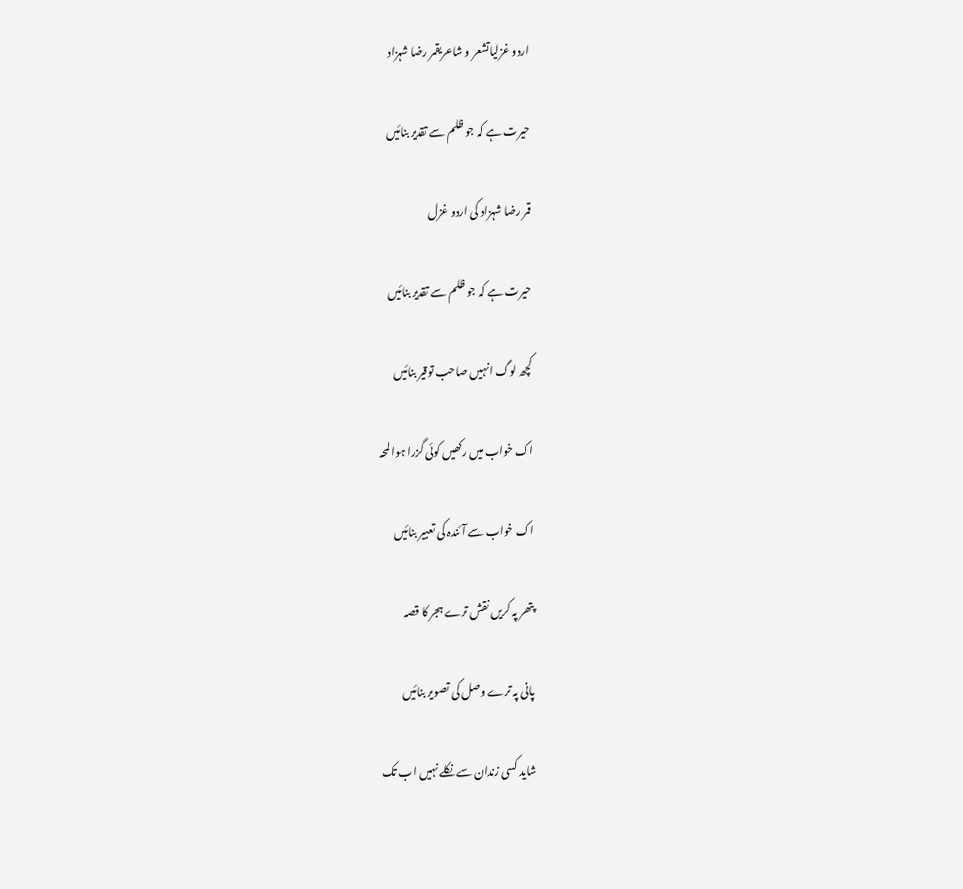اردو غزلیاتشعر و شاعریقمر رضا شہزاد

حیرت ہے کہ جو ظلم سے تقدیر بنائیں

قمر رضا شہزاد کی اردو غزل

حیرت ہے کہ جو ظلم سے تقدیر بنائیں

کچھ لوگ انہیں صاحب توقیر بنائیں

اک خواب میں رکھیں کوئی گزرا ہوا لمحہ

اک خواب سے آئندہ کی تعبیر بنائیں

پتھر پہ کریں نقش ترے ہجر کا قصہ

پانی پہ ترے وصل کی تصویر بنائیں

شاید کسی زندان سے نکلے نہیں اب تک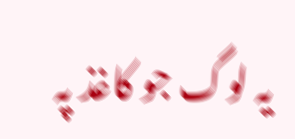یہ لوگ جو کاغذ پہ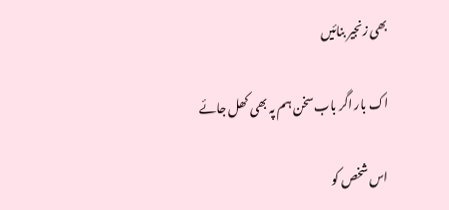بھی زنجیر بنائیں

اک بار اگر باب سخن ہم پہ بھی کھل جائے

اس شخص کو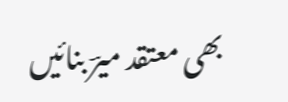بھی معتقد میرؔ بنائیں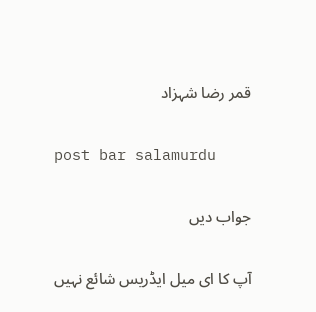قمر رضا شہزاد

post bar salamurdu

جواب دیں

آپ کا ای میل ایڈریس شائع نہیں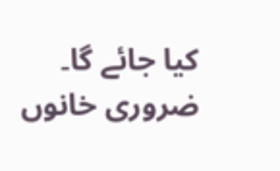کیا جائے گا۔ ضروری خانوں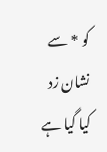کو * سے نشان زد کیا گیا ہے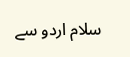سلام اردو سے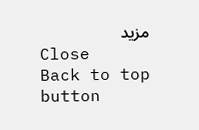مزید
Close
Back to top button